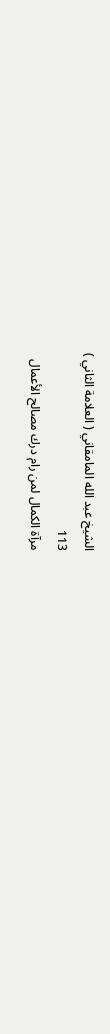الشيخ عبد الله المامقاني ( العلامة الثاني )
113
مرآة الكمال لمن رام درك مصالح الأعمال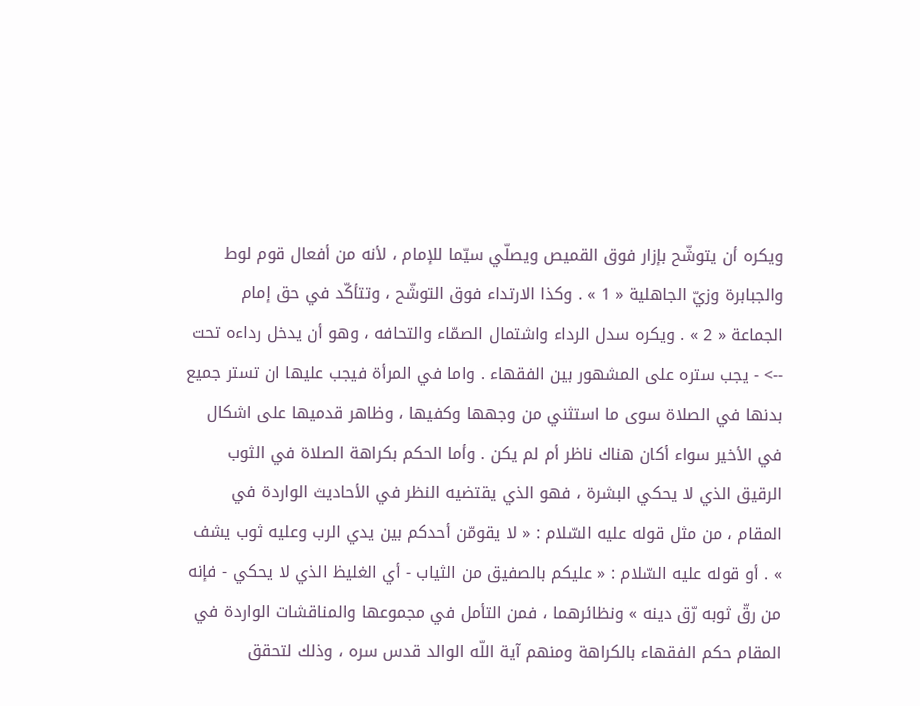ويكره أن يتوشّح بإزار فوق القميص ويصلّي سيّما للإمام ، لأنه من أفعال قوم لوط والجبابرة وزيّ الجاهلية « 1 » . وكذا الارتداء فوق التوشّح ، وتتأكّد في حق إمام الجماعة « 2 » . ويكره سدل الرداء واشتمال الصمّاء والتحافه ، وهو أن يدخل رداءه تحت
--> - يجب ستره على المشهور بين الفقهاء . واما في المرأة فيجب عليها ان تستر جميع بدنها في الصلاة سوى ما استثني من وجهها وكفيها ، وظاهر قدميها على اشكال في الأخير سواء أكان هناك ناظر أم لم يكن . وأما الحكم بكراهة الصلاة في الثوب الرقيق الذي لا يحكي البشرة ، فهو الذي يقتضيه النظر في الأحاديث الواردة في المقام ، من مثل قوله عليه السّلام : « لا يقومّن أحدكم بين يدي الرب وعليه ثوب يشف » . أو قوله عليه السّلام : « عليكم بالصفيق من الثياب - أي الغليظ الذي لا يحكي - فإنه من رقّ ثوبه رّق دينه » ونظائرهما ، فمن التأمل في مجموعها والمناقشات الواردة في المقام حكم الفقهاء بالكراهة ومنهم آية اللّه الوالد قدس سره ، وذلك لتحقق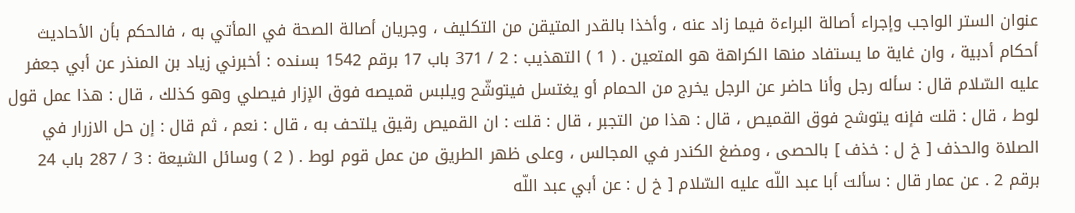عنوان الستر الواجب وإجراء أصالة البراءة فيما زاد عنه ، وأخذا بالقدر المتيقن من التكليف ، وجريان أصالة الصحة في المأتي به ، فالحكم بأن الأحاديث أحكام أدبية ، وان غاية ما يستفاد منها الكراهة هو المتعين . ( 1 ) التهذيب : 2 / 371 باب 17 برقم 1542 بسنده : أخبرني زياد بن المنذر عن أبي جعفر عليه السّلام قال : سأله رجل وأنا حاضر عن الرجل يخرج من الحمام أو يغتسل فيتوشّح ويلبس قميصه فوق الإزار فيصلي وهو كذلك ، قال : هذا عمل قول لوط ، قال : قلت فإنه يتوشح فوق القميص ، قال : هذا من التجبر ، قال : قلت : ان القميص رقيق يلتحف به ، قال : نعم ، ثم قال : إن حل الازرار في الصلاة والحذف [ خ ل : خذف ] بالحصى ، ومضغ الكندر في المجالس ، وعلى ظهر الطريق من عمل قوم لوط . ( 2 ) وسائل الشيعة : 3 / 287 باب 24 برقم 2 . عن عمار قال : سألت أبا عبد اللّه عليه السّلام [ خ ل : عن أبي عبد اللّه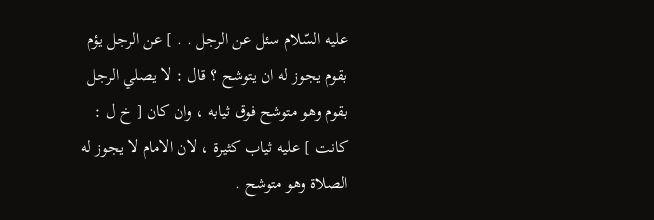عليه السّلام سئل عن الرجل . . ] عن الرجل يؤم بقوم يجوز له ان يتوشح ؟ قال : لا يصلي الرجل بقوم وهو متوشح فوق ثيابه ، وان كان [ خ ل : كانت ] عليه ثياب كثيرة ، لان الامام لا يجوز له الصلاة وهو متوشح .